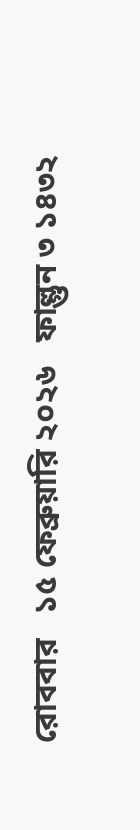রোববার   ১৫ ফেব্রুয়ারি ২০২৬   ফাল্গুন ৩ ১৪৩২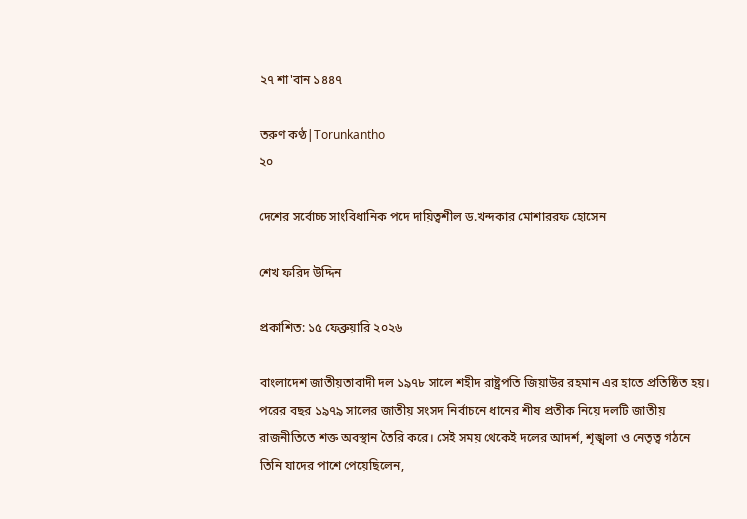২৭ শা'বান ১৪৪৭

তরুণ কণ্ঠ|Torunkantho
২০

দেশের সর্বোচ্চ সাংবিধানিক পদে দায়িত্বশীল ড.খন্দকার মোশাররফ হোসেন

শেখ ফরিদ উদ্দিন

প্রকাশিত: ১৫ ফেব্রুয়ারি ২০২৬

বাংলাদেশ জাতীয়তাবাদী দল ১৯৭৮ সালে শহীদ রাষ্ট্রপতি জিয়াউর রহমান এর হাতে প্রতিষ্ঠিত হয়। পরের বছর ১৯৭৯ সালের জাতীয় সংসদ নির্বাচনে ধানের শীষ প্রতীক নিয়ে দলটি জাতীয় রাজনীতিতে শক্ত অবস্থান তৈরি করে। সেই সময় থেকেই দলের আদর্শ, শৃঙ্খলা ও নেতৃত্ব গঠনে তিনি যাদের পাশে পেয়েছিলেন,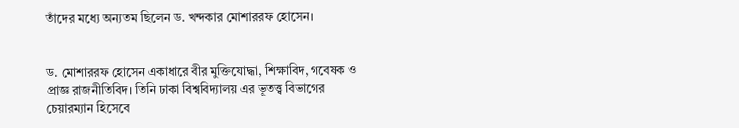তাঁদের মধ্যে অন্যতম ছিলেন ড. খন্দকার মোশাররফ হোসেন।


ড. মোশাররফ হোসেন একাধারে বীর মুক্তিযোদ্ধা, শিক্ষাবিদ, গবেষক ও প্রাজ্ঞ রাজনীতিবিদ। তিনি ঢাকা বিশ্ববিদ্যালয় এর ভূতত্ত্ব বিভাগের চেয়ারম্যান হিসেবে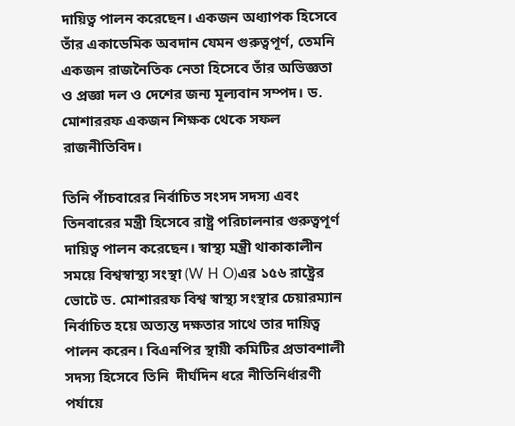দায়িত্ব পালন করেছেন। একজন অধ্যাপক হিসেবে তাঁর একাডেমিক অবদান যেমন গুরুত্বপূর্ণ, তেমনি একজন রাজনৈতিক নেতা হিসেবে তাঁর অভিজ্ঞতা ও প্রজ্ঞা দল ও দেশের জন্য মূল্যবান সম্পদ। ড. মোশাররফ একজন শিক্ষক থেকে সফল রাজনীতিবিদ।

তিনি পাঁচবারের নির্বাচিত সংসদ সদস্য এবং তিনবারের মন্ত্রী হিসেবে রাষ্ট্র পরিচালনার গুরুত্বপূর্ণ দায়িত্ব পালন করেছেন। স্বাস্থ্য মন্ত্রী থাকাকালীন সময়ে বিশ্বস্বাস্থ্য সংস্থা (W H O)এর ১৫৬ রাষ্ট্রের ভোটে ড. মোশাররফ বিশ্ব স্বাস্থ্য সংস্থার চেয়ারম্যান নির্বাচিত হয়ে অত্যন্ত দক্ষতার সাথে তার দায়িত্ব পালন করেন। বিএনপির স্থায়ী কমিটির প্রভাবশালী সদস্য হিসেবে তিনি  দীর্ঘদিন ধরে নীতিনির্ধারণী পর্যায়ে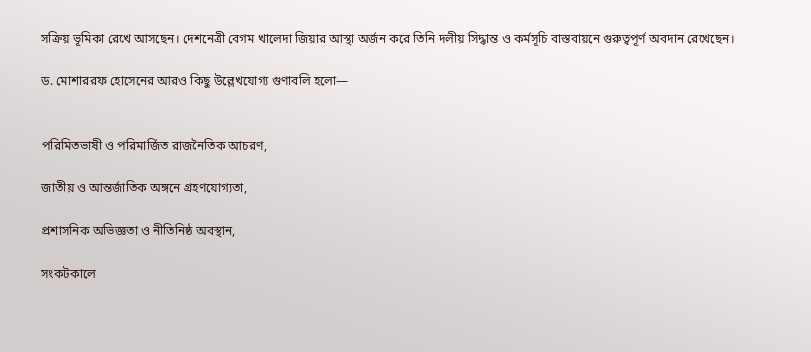সক্রিয় ভূমিকা রেখে আসছেন। দেশনেত্রী বেগম খালেদা জিয়ার আস্থা অর্জন করে তিনি দলীয় সিদ্ধান্ত ও কর্মসূচি বাস্তবায়নে গুরুত্বপূর্ণ অবদান রেখেছেন।

ড. মোশাররফ হোসেনের আরও কিছু উল্লেখযোগ্য গুণাবলি হলো—


পরিমিতভাষী ও পরিমার্জিত রাজনৈতিক আচরণ,

জাতীয় ও আন্তর্জাতিক অঙ্গনে গ্রহণযোগ্যতা,

প্রশাসনিক অভিজ্ঞতা ও নীতিনিষ্ঠ অবস্থান,

সংকটকালে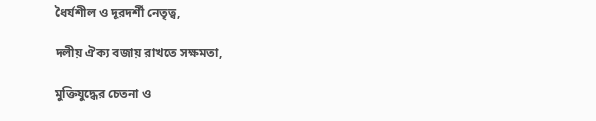ধৈর্যশীল ও দূরদর্শী নেতৃত্ব,

দলীয় ঐক্য বজায় রাখতে সক্ষমতা,

মুক্তিযুদ্ধের চেতনা ও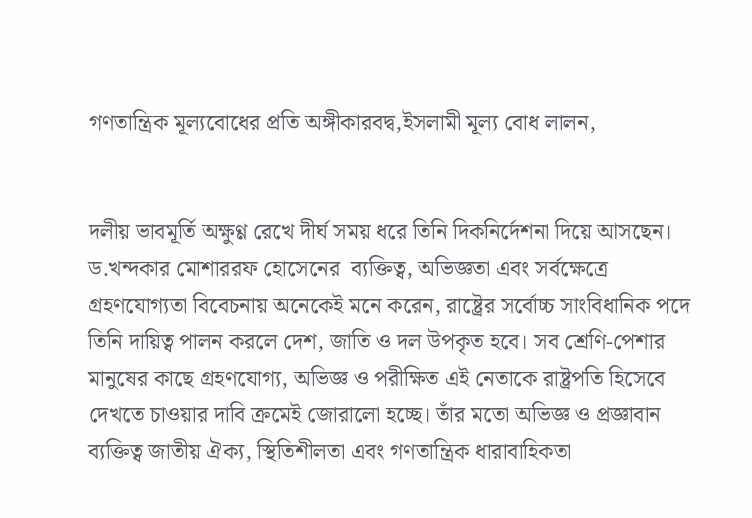গণতান্ত্রিক মূল্যবোধের প্রতি অঙ্গীকারবদ্ব,ইসলামী মূল্য বোধ লালন,


দলীয় ভাবমূর্তি অক্ষুণ্ণ রেখে দীর্ঘ সময় ধরে তিনি দিকনির্দেশনা দিয়ে আসছেন। ড.খন্দকার মোশাররফ হোসেনের  ব্যক্তিত্ব, অভিজ্ঞতা এবং সর্বক্ষেত্রে গ্রহণযোগ্যতা বিবেচনায় অনেকেই মনে করেন, রাষ্ট্রের সর্বোচ্চ সাংবিধানিক পদে তিনি দায়িত্ব পালন করলে দেশ, জাতি ও দল উপকৃত হবে। সব শ্রেণি-পেশার মানুষের কাছে গ্রহণযোগ্য, অভিজ্ঞ ও পরীক্ষিত এই নেতাকে রাষ্ট্রপতি হিসেবে দেখতে চাওয়ার দাবি ক্রমেই জোরালো হচ্ছে। তাঁর মতো অভিজ্ঞ ও প্রজ্ঞাবান ব্যক্তিত্ব জাতীয় ঐক্য, স্থিতিশীলতা এবং গণতান্ত্রিক ধারাবাহিকতা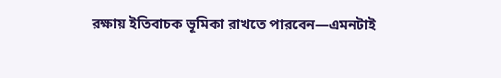রক্ষায় ইতিবাচক ভূমিকা রাখতে পারবেন—এমনটাই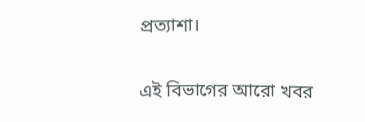প্রত্যাশা।

এই বিভাগের আরো খবর